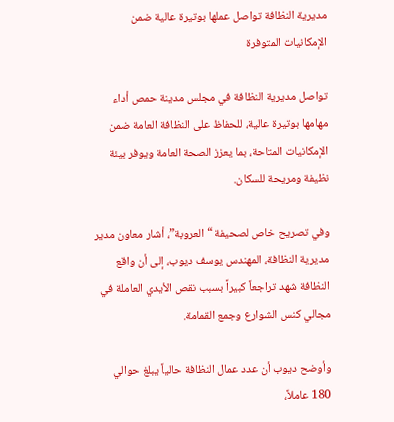مديرية النظافة تواصل عملها بوتيرة عالية ضمن الإمكانيات المتوفرة

تواصل مديرية النظافة في مجلس مدينة حمص أداء مهامها بوتيرة عالية، للحفاظ على النظافة العامة ضمن الإمكانيات المتاحة، بما يعزز الصحة العامة ويوفر بيئة نظيفة ومريحة للسكان.

وفي تصريح خاص لصحيفة “العروبة”، أشار معاون مدير مديرية النظافة، المهندس يوسف ديوب، إلى أن واقع النظافة شهد تراجعاً كبيراً بسبب نقص الأيدي العاملة في مجالي كنس الشوارع وجمع القمامة.

وأوضح ديوب أن عدد عمال النظافة حالياً يبلغ حوالي 180 عاملاً،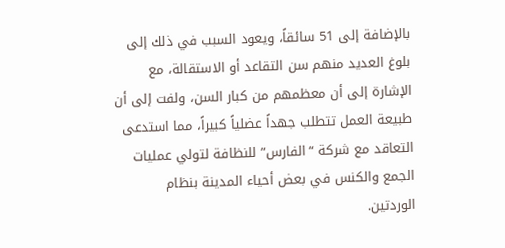بالإضافة إلى 51 سائقاً، ويعود السبب في ذلك إلى بلوغ العديد منهم سن التقاعد أو الاستقالة، مع الإشارة إلى أن معظمهم من كبار السن، ولفت إلى أن طبيعة العمل تتطلب جهداً عضلياً كبيراً، مما استدعى التعاقد مع شركة “الفارس” للنظافة لتولي عمليات الجمع والكنس في بعض أحياء المدينة بنظام الوردتين.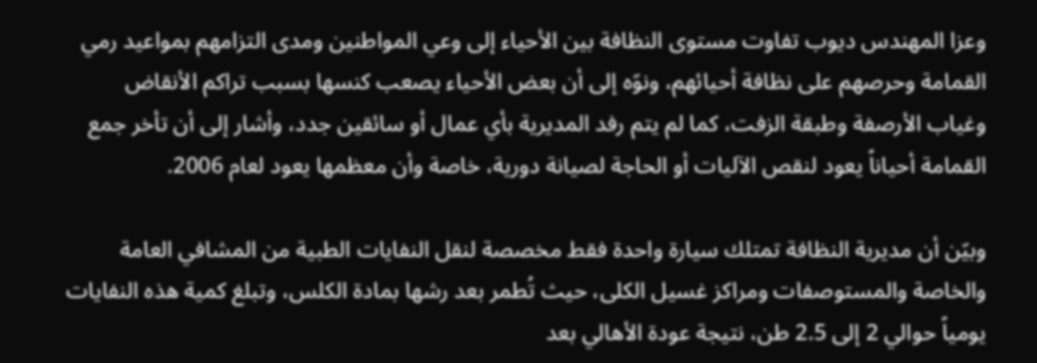وعزا المهندس ديوب تفاوت مستوى النظافة بين الأحياء إلى وعي المواطنين ومدى التزامهم بمواعيد رمي القمامة وحرصهم على نظافة أحيائهم، ونوّه إلى أن بعض الأحياء يصعب كنسها بسبب تراكم الأنقاض وغياب الأرصفة وطبقة الزفت، كما لم يتم رفد المديرية بأي عمال أو سائقين جدد، وأشار إلى أن تأخر جمع القمامة أحياناً يعود لنقص الآليات أو الحاجة لصيانة دورية، خاصة وأن معظمها يعود لعام 2006.

وبيّن أن مديرية النظافة تمتلك سيارة واحدة فقط مخصصة لنقل النفايات الطبية من المشافي العامة والخاصة والمستوصفات ومراكز غسيل الكلى، حيث تُطمر بعد رشها بمادة الكلس، وتبلغ كمية هذه النفايات يومياً حوالي 2 إلى 2.5 طن، نتيجة عودة الأهالي بعد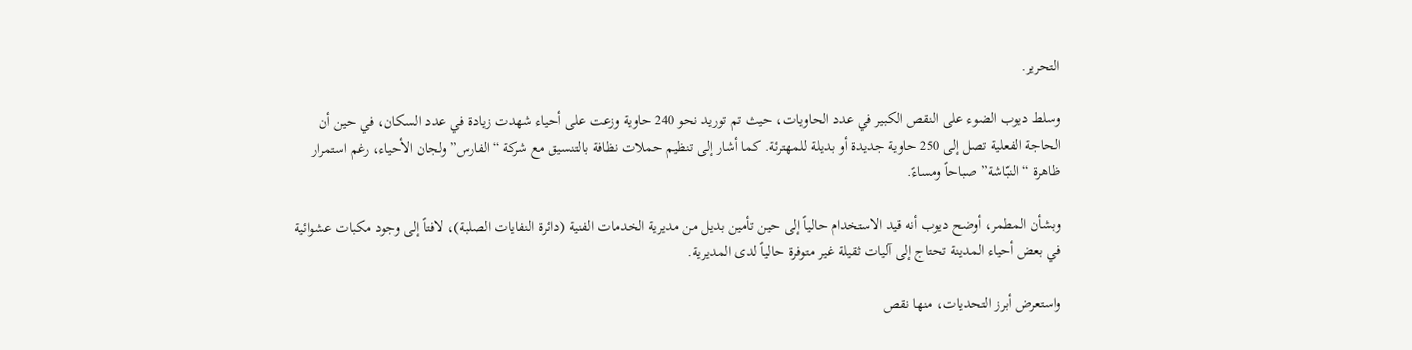التحرير.

وسلط ديوب الضوء على النقص الكبير في عدد الحاويات، حيث تم توريد نحو 240 حاوية وزعت على أحياء شهدت زيادة في عدد السكان، في حين أن الحاجة الفعلية تصل إلى 250 حاوية جديدة أو بديلة للمهترئة. كما أشار إلى تنظيم حملات نظافة بالتنسيق مع شركة “الفارس” ولجان الأحياء، رغم استمرار ظاهرة “النبّاشة” صباحاً ومساءً.

وبشأن المطمر، أوضح ديوب أنه قيد الاستخدام حالياً إلى حين تأمين بديل من مديرية الخدمات الفنية (دائرة النفايات الصلبة)، لافتاً إلى وجود مكبات عشوائية في بعض أحياء المدينة تحتاج إلى آليات ثقيلة غير متوفرة حالياً لدى المديرية.

واستعرض أبرز التحديات، منها نقص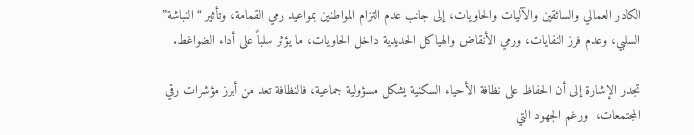الكادر العمالي والسائقين والآليات والحاويات، إلى جانب عدم التزام المواطنين بمواعيد رمي القمامة، وتأثير “النباشة” السلبي، وعدم فرز النفايات، ورمي الأنقاض والهياكل الحديدية داخل الحاويات، ما يؤثر سلباً على أداء الضواغط.

تجدر الإشارة إلى أن الحفاظ على نظافة الأحياء السكنية يشكل مسؤولية جماعية، فالنظافة تعد من أبرز مؤشرات رقي المجتمعات،  ورغم الجهود التي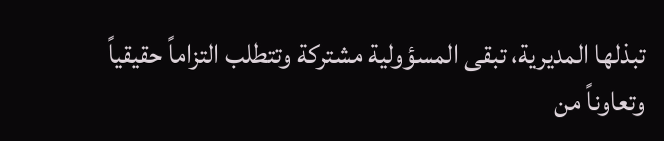تبذلها المديرية، تبقى المسؤولية مشتركة وتتطلب التزاماً حقيقياً وتعاوناً من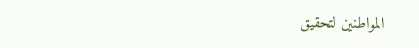المواطنين لتحقيق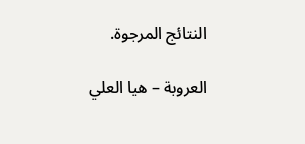النتائج المرجوة.

العروبة – هيا العلي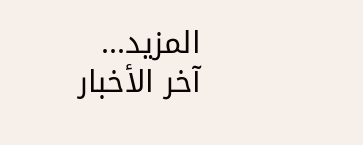المزيد...
آخر الأخبار